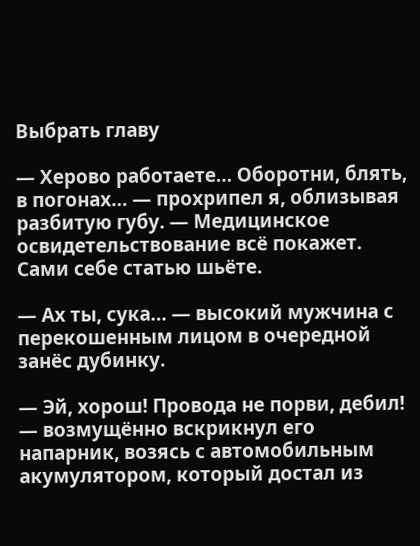Выбрать главу

— Херово работаете… Оборотни, блять, в погонах… — прохрипел я, облизывая разбитую губу. — Медицинское освидетельствование всё покажет. Сами себе статью шьёте.

— Ах ты, сука… — высокий мужчина с перекошенным лицом в очередной занёс дубинку.

— Эй, хорош! Провода не порви, дебил! — возмущённо вскрикнул его напарник, возясь с автомобильным акумулятором, который достал из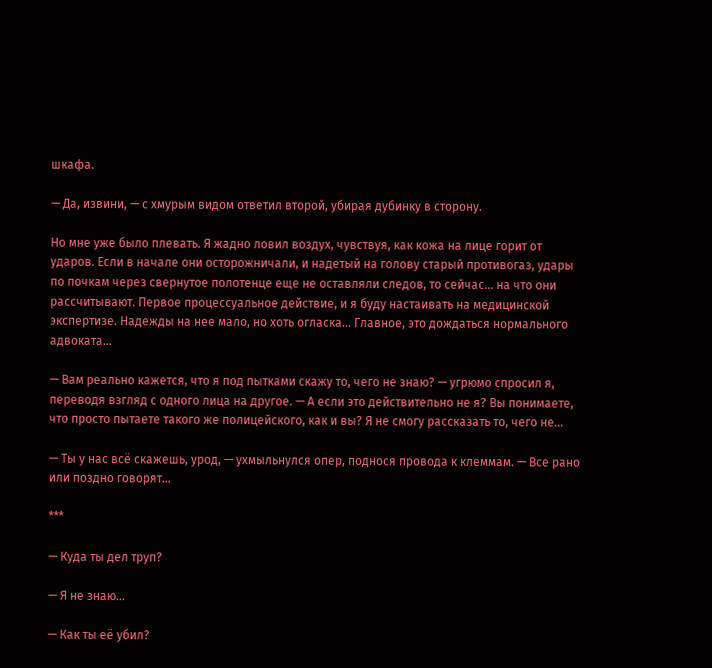шкафа.

— Да, извини, — с хмурым видом ответил второй, убирая дубинку в сторону.

Но мне уже было плевать. Я жадно ловил воздух, чувствуя, как кожа на лице горит от ударов. Если в начале они осторожничали, и надетый на голову старый противогаз, удары по почкам через свернутое полотенце еще не оставляли следов, то сейчас… на что они рассчитывают. Первое процессуальное действие, и я буду настаивать на медицинской экспертизе. Надежды на нее мало, но хоть огласка… Главное, это дождаться нормального адвоката…

— Вам реально кажется, что я под пытками скажу то, чего не знаю? — угрюмо спросил я, переводя взгляд с одного лица на другое. — А если это действительно не я? Вы понимаете, что просто пытаете такого же полицейского, как и вы? Я не смогу рассказать то, чего не…

— Ты у нас всё скажешь, урод, — ухмыльнулся опер, поднося провода к клеммам. — Все рано или поздно говорят…

***

— Куда ты дел труп?

— Я не знаю…

— Как ты её убил?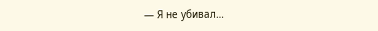— Я не убивал…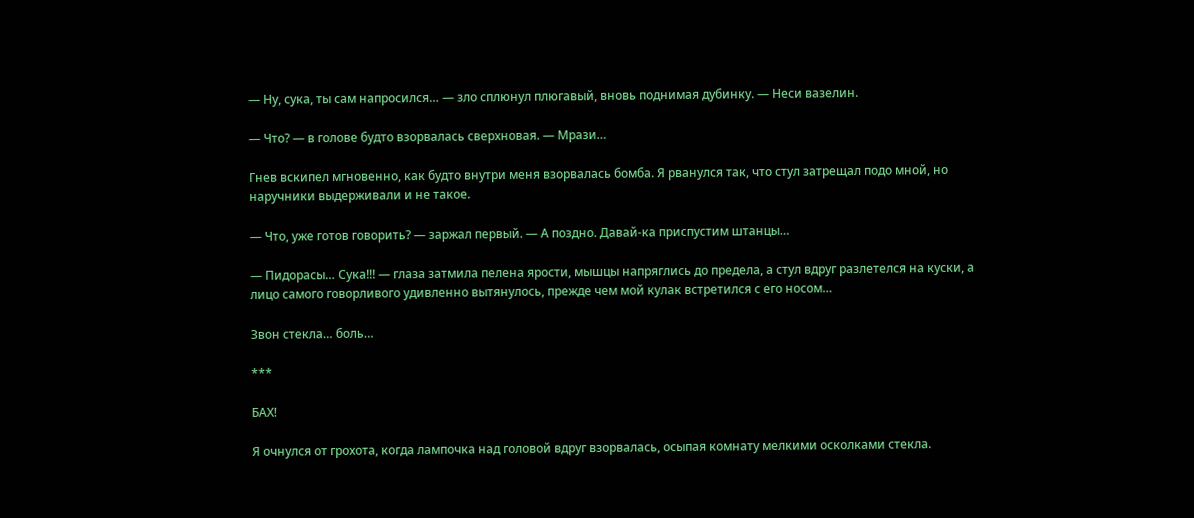— Ну, сука, ты сам напросился… — зло сплюнул плюгавый, вновь поднимая дубинку. — Неси вазелин.

— Что? — в голове будто взорвалась сверхновая. — Мрази…

Гнев вскипел мгновенно, как будто внутри меня взорвалась бомба. Я рванулся так, что стул затрещал подо мной, но наручники выдерживали и не такое.

— Что, уже готов говорить? — заржал первый. — А поздно. Давай-ка приспустим штанцы…

— Пидорасы… Сука!!! — глаза затмила пелена ярости, мышцы напряглись до предела, а стул вдруг разлетелся на куски, а лицо самого говорливого удивленно вытянулось, прежде чем мой кулак встретился с его носом…

Звон стекла… боль…

***

БАХ!

Я очнулся от грохота, когда лампочка над головой вдруг взорвалась, осыпая комнату мелкими осколками стекла.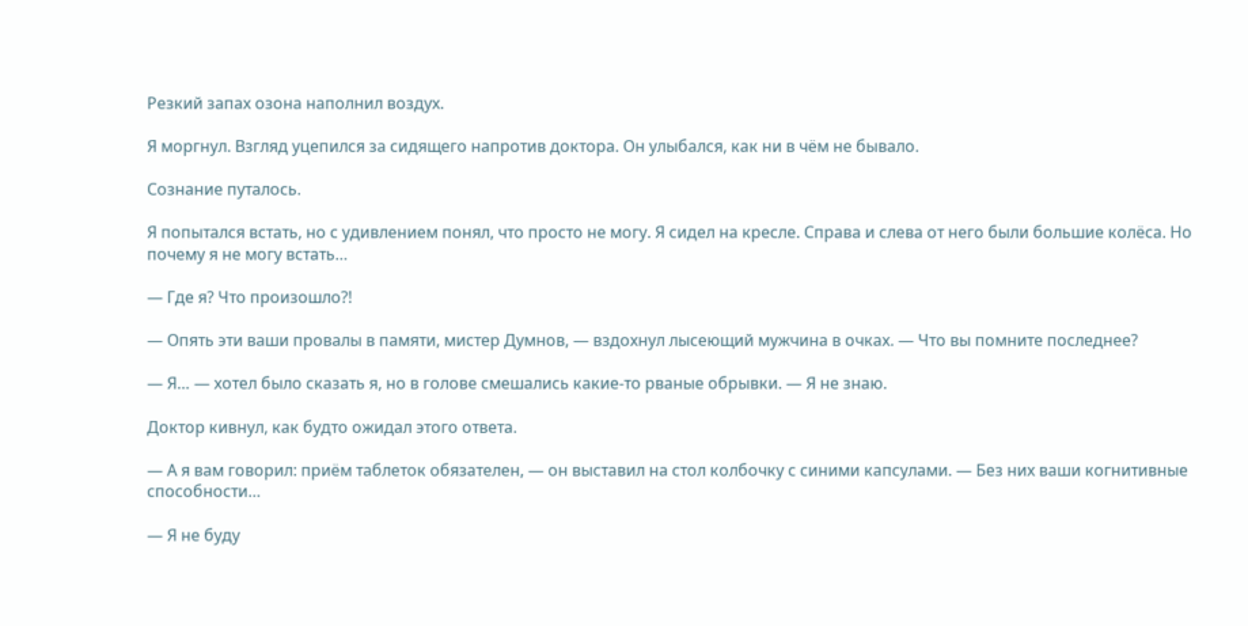Резкий запах озона наполнил воздух.

Я моргнул. Взгляд уцепился за сидящего напротив доктора. Он улыбался, как ни в чём не бывало.

Сознание путалось.

Я попытался встать, но с удивлением понял, что просто не могу. Я сидел на кресле. Справа и слева от него были большие колёса. Но почему я не могу встать…

— Где я? Что произошло?!

— Опять эти ваши провалы в памяти, мистер Думнов, — вздохнул лысеющий мужчина в очках. — Что вы помните последнее?

— Я… — хотел было сказать я, но в голове смешались какие-то рваные обрывки. — Я не знаю.

Доктор кивнул, как будто ожидал этого ответа.

— А я вам говорил: приём таблеток обязателен, — он выставил на стол колбочку с синими капсулами. — Без них ваши когнитивные способности…

— Я не буду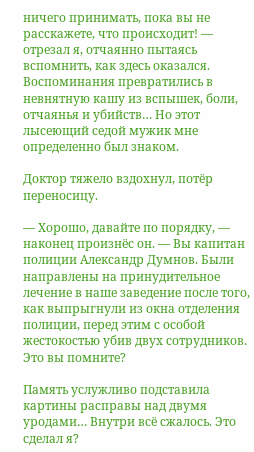ничего принимать, пока вы не расскажете, что происходит! — отрезал я, отчаянно пытаясь вспомнить, как здесь оказался. Воспоминания превратились в невнятную кашу из вспышек, боли, отчаянья и убийств… Но этот лысеющий седой мужик мне определенно был знаком.

Доктор тяжело вздохнул, потёр переносицу.

— Хорошо, давайте по порядку, — наконец произнёс он. — Вы капитан полиции Александр Думнов. Были направлены на принудительное лечение в наше заведение после того, как выпрыгнули из окна отделения полиции, перед этим с особой жестокостью убив двух сотрудников. Это вы помните?

Память услужливо подставила картины расправы над двумя уродами… Внутри всё сжалось. Это сделал я?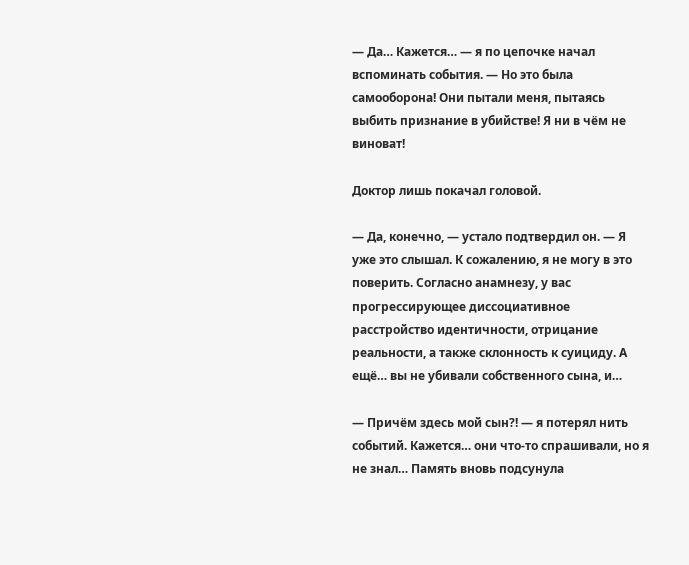— Да… Кажется… — я по цепочке начал вспоминать события. — Но это была самооборона! Они пытали меня, пытаясь выбить признание в убийстве! Я ни в чём не виноват!

Доктор лишь покачал головой.

— Да, конечно, — устало подтвердил он. — Я уже это слышал. К сожалению, я не могу в это поверить. Согласно анамнезу, у вас прогрессирующее диссоциативное расстройство идентичности, отрицание реальности, а также склонность к суициду. А ещё… вы не убивали собственного сына, и…

— Причём здесь мой сын?! — я потерял нить событий. Кажется… они что-то спрашивали, но я не знал… Память вновь подсунула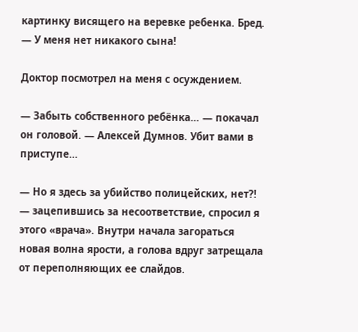картинку висящего на веревке ребенка. Бред. — У меня нет никакого сына!

Доктор посмотрел на меня с осуждением.

— Забыть собственного ребёнка… — покачал он головой. — Алексей Думнов. Убит вами в приступе…

— Но я здесь за убийство полицейских, нет?! — зацепившись за несоответствие, спросил я этого «врача». Внутри начала загораться новая волна ярости, а голова вдруг затрещала от переполняющих ее слайдов.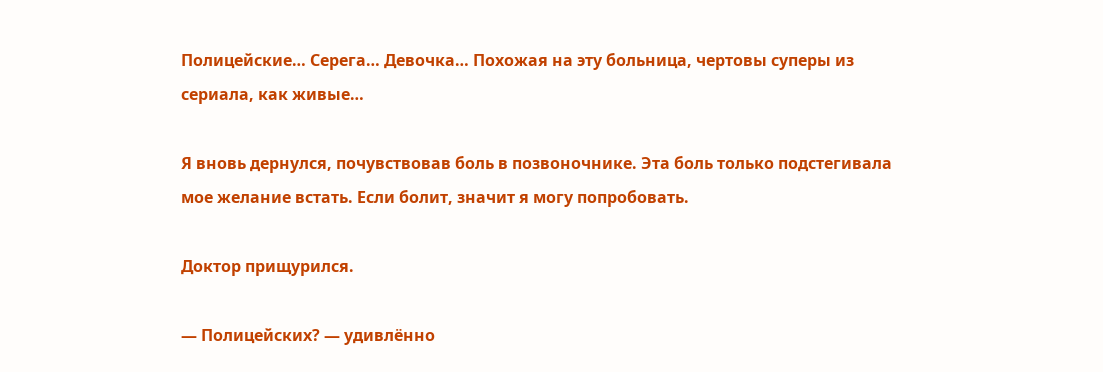Полицейские… Серега… Девочка… Похожая на эту больница, чертовы суперы из сериала, как живые…

Я вновь дернулся, почувствовав боль в позвоночнике. Эта боль только подстегивала мое желание встать. Если болит, значит я могу попробовать.

Доктор прищурился.

— Полицейских? — удивлённо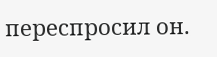переспросил он.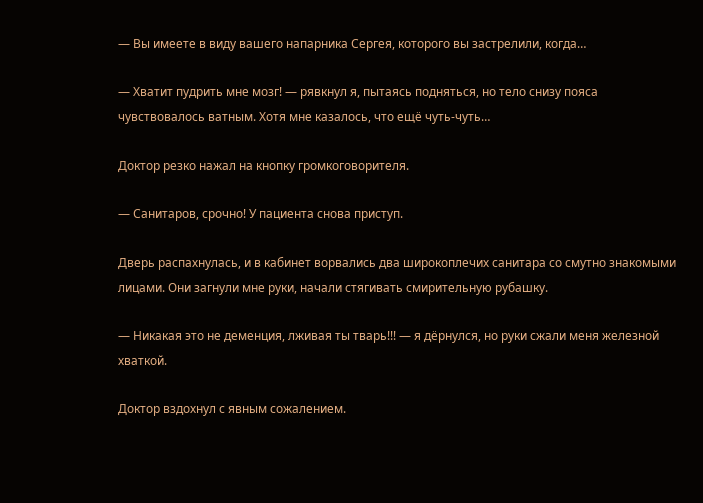— Вы имеете в виду вашего напарника Сергея, которого вы застрелили, когда…

— Хватит пудрить мне мозг! — рявкнул я, пытаясь подняться, но тело снизу пояса чувствовалось ватным. Хотя мне казалось, что ещё чуть-чуть…

Доктор резко нажал на кнопку громкоговорителя.

— Санитаров, срочно! У пациента снова приступ.

Дверь распахнулась, и в кабинет ворвались два широкоплечих санитара со смутно знакомыми лицами. Они загнули мне руки, начали стягивать смирительную рубашку.

— Никакая это не деменция, лживая ты тварь!!! — я дёрнулся, но руки сжали меня железной хваткой.

Доктор вздохнул с явным сожалением.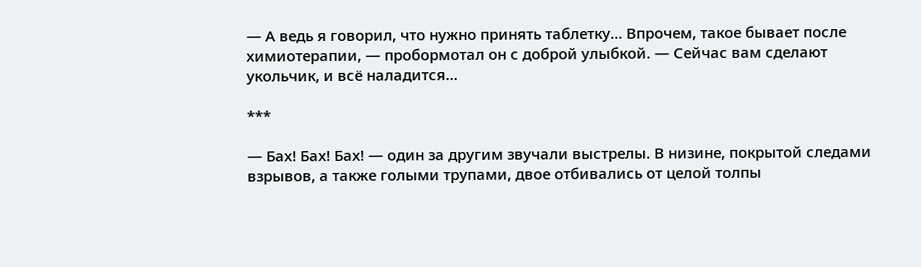— А ведь я говорил, что нужно принять таблетку… Впрочем, такое бывает после химиотерапии, — пробормотал он с доброй улыбкой. — Сейчас вам сделают укольчик, и всё наладится…

***

— Бах! Бах! Бах! — один за другим звучали выстрелы. В низине, покрытой следами взрывов, а также голыми трупами, двое отбивались от целой толпы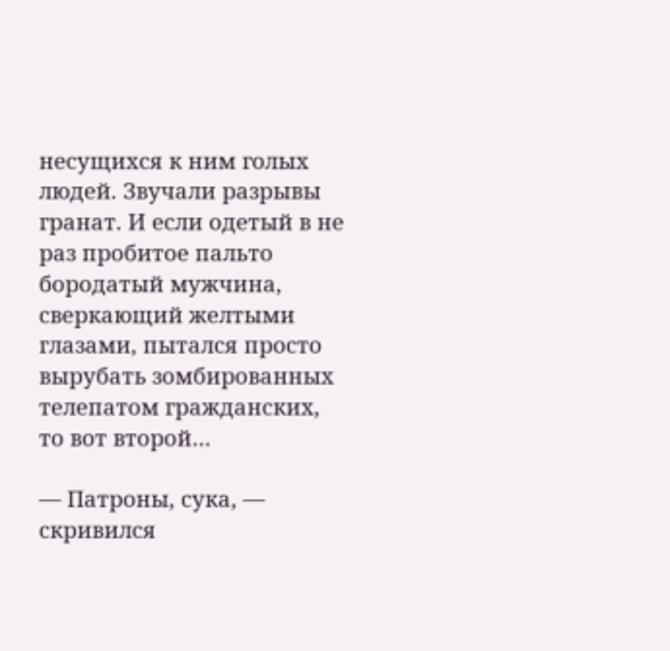несущихся к ним голых людей. Звучали разрывы гранат. И если одетый в не раз пробитое пальто бородатый мужчина, сверкающий желтыми глазами, пытался просто вырубать зомбированных телепатом гражданских, то вот второй…

— Патроны, сука, — скривился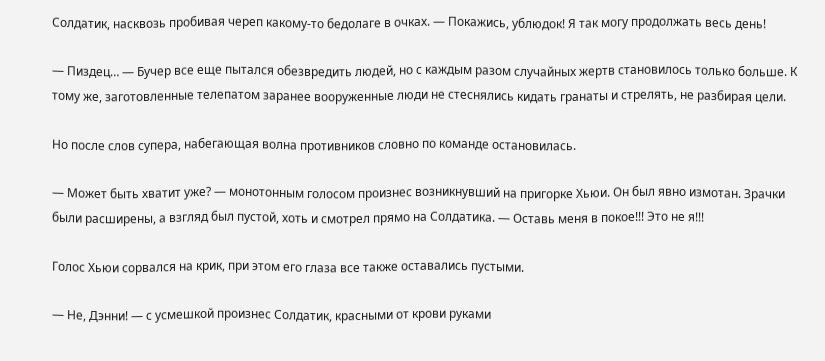Солдатик, насквозь пробивая череп какому-то бедолаге в очках. — Покажись, ублюдок! Я так могу продолжать весь день!

— Пиздец… — Бучер все еще пытался обезвредить людей, но с каждым разом случайных жертв становилось только больше. К тому же, заготовленные телепатом заранее вооруженные люди не стеснялись кидать гранаты и стрелять, не разбирая цели.

Но после слов супера, набегающая волна противников словно по команде остановилась.

— Может быть хватит уже? — монотонным голосом произнес возникнувший на пригорке Хьюи. Он был явно измотан. Зрачки были расширены, а взгляд был пустой, хоть и смотрел прямо на Солдатика. — Оставь меня в покое!!! Это не я!!!

Голос Хьюи сорвался на крик, при этом его глаза все также оставались пустыми.

— Не, Дэнни! — с усмешкой произнес Солдатик, красными от крови руками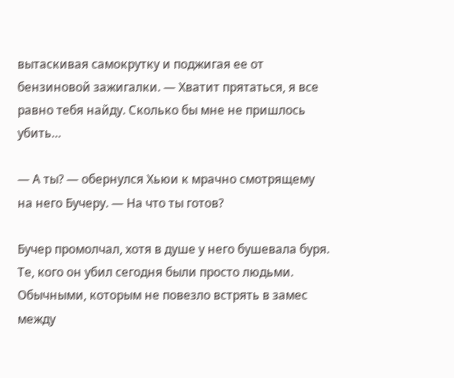вытаскивая самокрутку и поджигая ее от бензиновой зажигалки. — Хватит прятаться, я все равно тебя найду. Сколько бы мне не пришлось убить…

— А ты? — обернулся Хьюи к мрачно смотрящему на него Бучеру. — На что ты готов?

Бучер промолчал, хотя в душе у него бушевала буря. Те, кого он убил сегодня были просто людьми. Обычными, которым не повезло встрять в замес между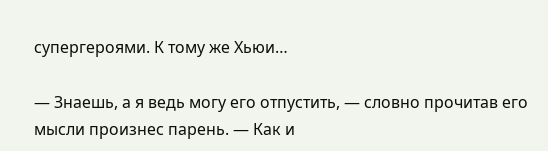супергероями. К тому же Хьюи…

— Знаешь, а я ведь могу его отпустить, — словно прочитав его мысли произнес парень. — Как и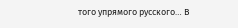того упрямого русского… В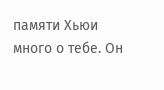памяти Хьюи много о тебе. Он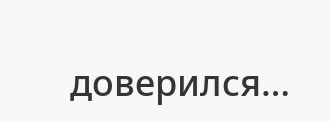доверился…